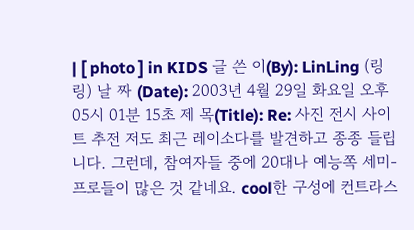| [ photo ] in KIDS 글 쓴 이(By): LinLing (링링) 날 짜 (Date): 2003년 4월 29일 화요일 오후 05시 01분 15초 제 목(Title): Re: 사진 전시 사이트 추전 저도 최근 레이소다를 발견하고 종종 들립니다. 그런데, 참여자들 중에 20대나 예능쪽 세미-프로들이 많은 것 같네요. cool한 구성에 컨트라스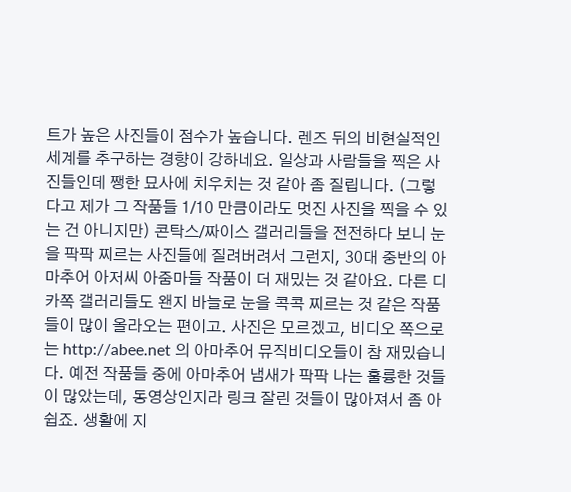트가 높은 사진들이 점수가 높습니다. 렌즈 뒤의 비현실적인 세계를 추구하는 경향이 강하네요. 일상과 사람들을 찍은 사진들인데 쨍한 묘사에 치우치는 것 같아 좀 질립니다. (그렇다고 제가 그 작품들 1/10 만큼이라도 멋진 사진을 찍을 수 있는 건 아니지만) 콘탁스/짜이스 갤러리들을 전전하다 보니 눈을 팍팍 찌르는 사진들에 질려버려서 그런지, 30대 중반의 아마추어 아저씨 아줌마들 작품이 더 재밌는 것 같아요. 다른 디카쪽 갤러리들도 왠지 바늘로 눈을 콕콕 찌르는 것 같은 작품들이 많이 올라오는 편이고. 사진은 모르겠고, 비디오 쪽으로는 http://abee.net 의 아마추어 뮤직비디오들이 참 재밌습니다. 예전 작품들 중에 아마추어 냄새가 팍팍 나는 훌륭한 것들이 많았는데, 동영상인지라 링크 잘린 것들이 많아져서 좀 아쉽죠. 생활에 지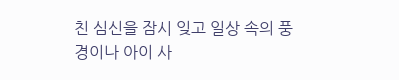친 심신을 잠시 잊고 일상 속의 풍경이나 아이 사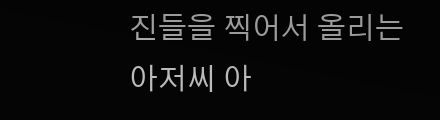진들을 찍어서 올리는 아저씨 아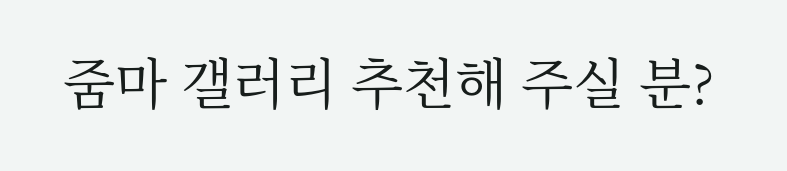줌마 갤러리 추천해 주실 분?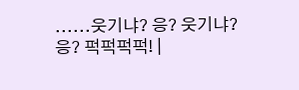......웃기냐? 응? 웃기냐? 응? 퍽퍽퍽퍽! |